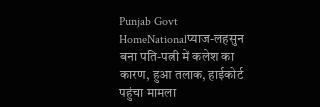Punjab Govt
HomeNationalप्याज-लहसुन बना पति-पत्नी में कलेश का कारण, हुआ तलाक, हाईकोर्ट पहुंचा मामला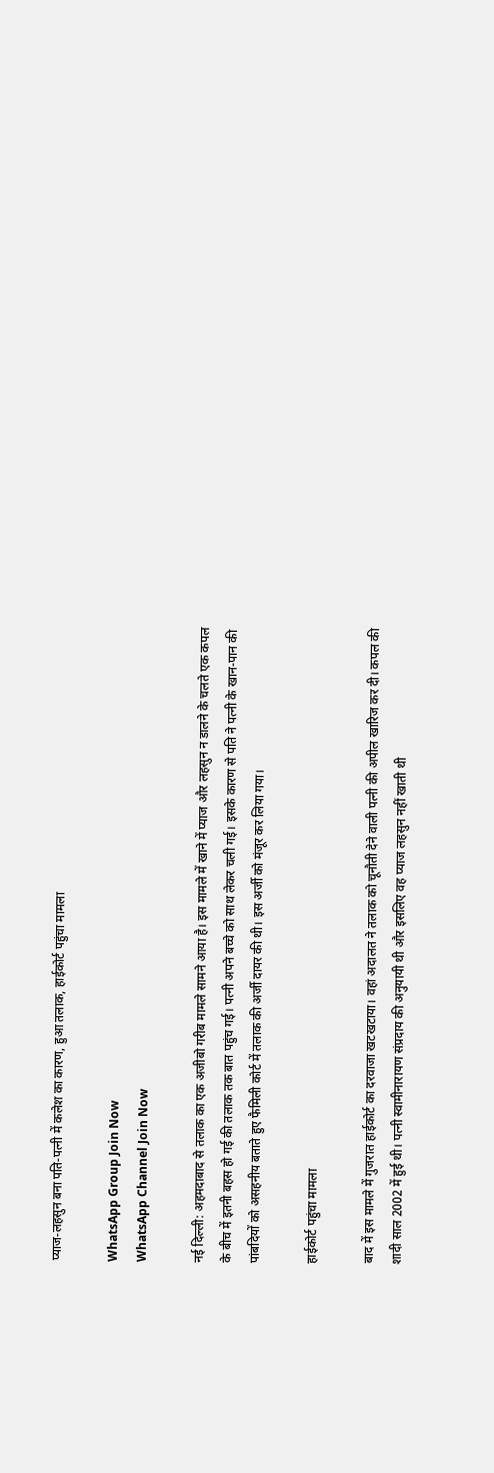प्याज-लहसुन बना पति-पत्नी में कलेश का कारण, हुआ तलाक, हाईकोर्ट पहुंचा मामला

WhatsApp Group Join Now
WhatsApp Channel Join Now

नई दिल्ली: अहमदाबाद से तलाक का एक अजीबो गरीब मामले सामने आया है। इस मामले में खाने में प्याज और लहसुन न डालने के चलते एक कपल के बीच में इतनी बहस हो गई की तलाक तक बात पहुंच गई। पत्नी अपने बच्चे को साथ लेकर चली गई। इसके कारण से पति ने पत्नी के खान-पान की पांबदियों को असहनीय बताते हुए फैमिली कोर्ट में तलाक की अर्जी दायर की थी। इस अर्जी को मंजूर कर लिया गया।

हाईकोर्ट पहुंचा मामला

बाद में इस मामले में गुजरात हाईकोर्ट का दरवाजा खटखटाया। वहां अदालत ने तलाक को चूनौती देने वाली पत्नी की अपील खारिज कर दी। कपल की शादी साल 2002 में हुई थी। पत्नी स्वामीनारायण संप्रदाय की अनुयायी थी और इसलिए वह प्याज लहसुन नहीं खाती थी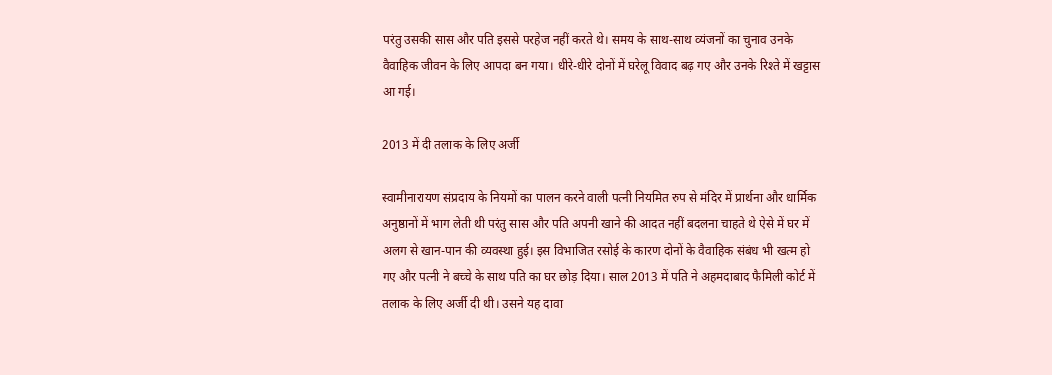परंतु उसकी सास और पति इससे परहेज नहीं करते थे। समय के साथ-साथ व्यंजनों का चुनाव उनके वैवाहिक जीवन के लिए आपदा बन गया। धीरे-धीरे दोनों में घरेलू विवाद बढ़ गए और उनके रिश्ते में खट्टास आ गई।

2013 में दी तलाक के लिए अर्जी

स्वामीनारायण संप्रदाय के नियमों का पालन करने वाली पत्नी नियमित रुप से मंदिर में प्रार्थना और धार्मिक अनुष्ठानों में भाग लेती थी परंतु सास और पति अपनी खाने की आदत नहीं बदलना चाहते थे ऐसे में घर में अलग से खान-पान की व्यवस्था हुई। इस विभाजित रसोई के कारण दोनों के वैवाहिक संबंध भी खत्म हो गए और पत्नी ने बच्चे के साथ पति का घर छोड़ दिया। साल 2013 में पति ने अहमदाबाद फैमिली कोर्ट में तलाक के लिए अर्जी दी थी। उसने यह दावा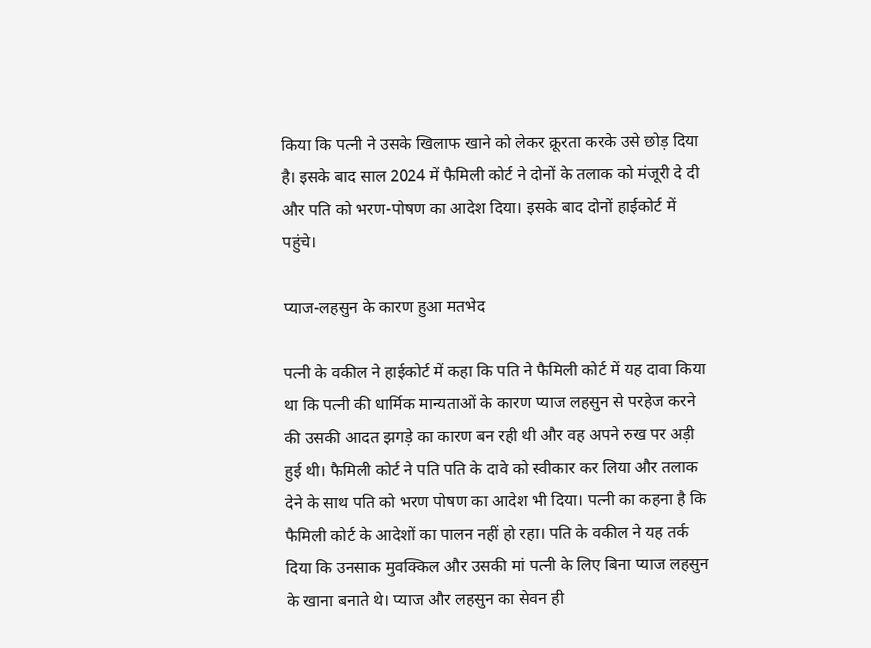किया कि पत्नी ने उसके खिलाफ खाने को लेकर क्रूरता करके उसे छोड़ दिया है। इसके बाद साल 2024 में फैमिली कोर्ट ने दोनों के तलाक को मंजूरी दे दी और पति को भरण-पोषण का आदेश दिया। इसके बाद दोनों हाईकोर्ट में पहुंचे।

प्याज-लहसुन के कारण हुआ मतभेद

पत्नी के वकील ने हाईकोर्ट में कहा कि पति ने फैमिली कोर्ट में यह दावा किया था कि पत्नी की धार्मिक मान्यताओं के कारण प्याज लहसुन से परहेज करने की उसकी आदत झगड़े का कारण बन रही थी और वह अपने रुख पर अड़ी हुई थी। फैमिली कोर्ट ने पति पति के दावे को स्वीकार कर लिया और तलाक देने के साथ पति को भरण पोषण का आदेश भी दिया। पत्नी का कहना है कि फैमिली कोर्ट के आदेशों का पालन नहीं हो रहा। पति के वकील ने यह तर्क दिया कि उनसाक मुवक्किल और उसकी मां पत्नी के लिए बिना प्याज लहसुन के खाना बनाते थे। प्याज और लहसुन का सेवन ही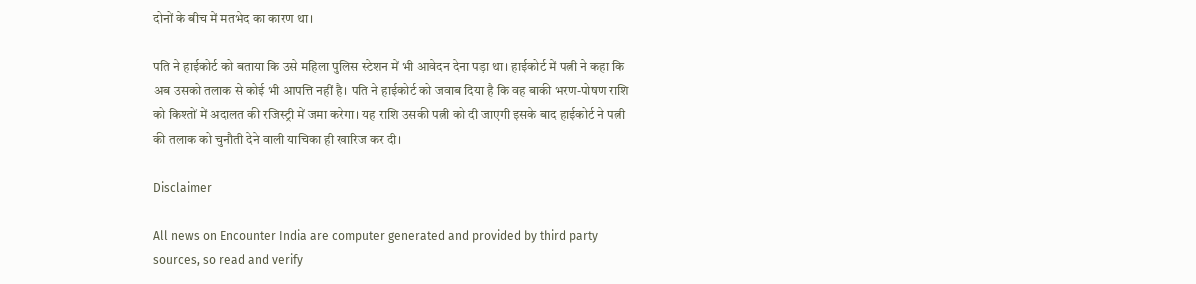दोनों के बीच में मतभेद का कारण था।

पति ने हाईकोर्ट को बताया कि उसे महिला पुलिस स्टेशन में भी आवेदन देना पड़ा था। हाईकोर्ट में पत्नी ने कहा कि अब उसको तलाक से कोई भी आपत्ति नहीं है। पति ने हाईकोर्ट को जवाब दिया है कि वह बाकी भरण-पोषण राशि को किश्तों में अदालत की रजिस्ट्री में जमा करेगा। यह राशि उसकी पत्नी को दी जाएगी इसके बाद हाईकोर्ट ने पत्नी की तलाक को चुनौती देने वाली याचिका ही खारिज कर दी।

Disclaimer

All news on Encounter India are computer generated and provided by third party sources, so read and verify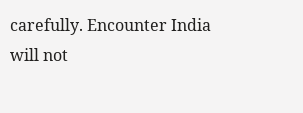carefully. Encounter India will not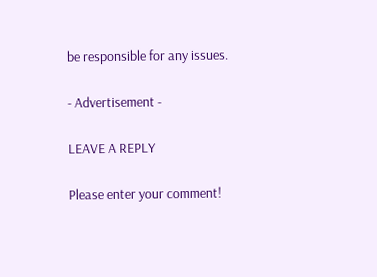be responsible for any issues.

- Advertisement -

LEAVE A REPLY

Please enter your comment!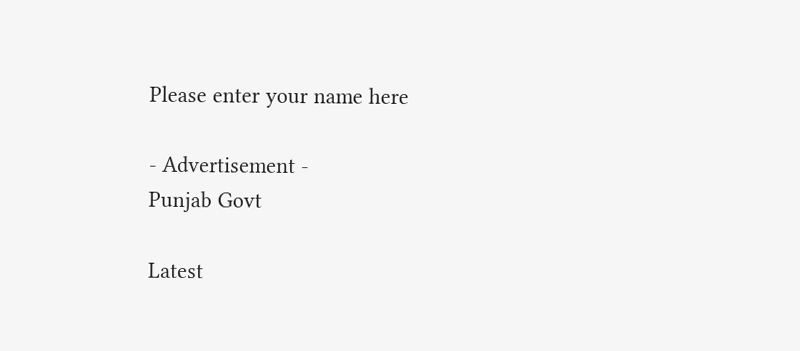Please enter your name here

- Advertisement -
Punjab Govt

Latest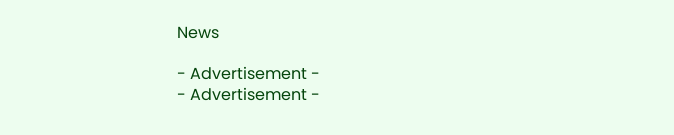News

- Advertisement -
- Advertisement -